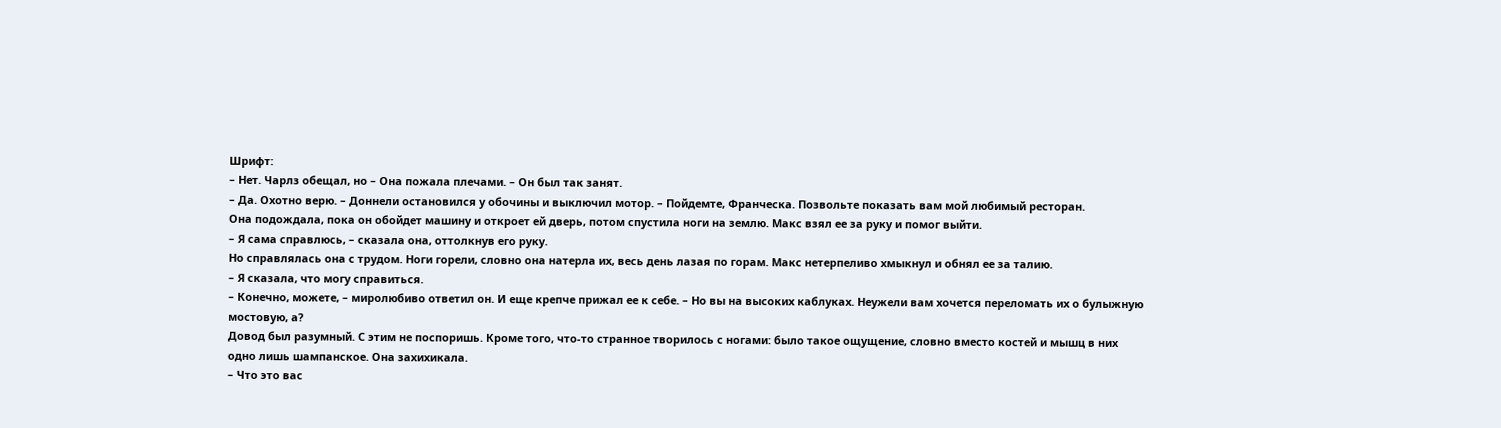Шрифт:
– Нет. Чарлз обещал, но – Она пожала плечами. – Он был так занят.
– Да. Охотно верю. – Доннели остановился у обочины и выключил мотор. – Пойдемте, Франческа. Позвольте показать вам мой любимый ресторан.
Она подождала, пока он обойдет машину и откроет ей дверь, потом спустила ноги на землю. Макс взял ее за руку и помог выйти.
– Я сама справлюсь, – сказала она, оттолкнув его руку.
Но справлялась она с трудом. Ноги горели, словно она натерла их, весь день лазая по горам. Макс нетерпеливо хмыкнул и обнял ее за талию.
– Я сказала, что могу справиться.
– Конечно, можете, – миролюбиво ответил он. И еще крепче прижал ее к себе. – Но вы на высоких каблуках. Неужели вам хочется переломать их о булыжную мостовую, а?
Довод был разумный. С этим не поспоришь. Кроме того, что-то странное творилось с ногами: было такое ощущение, словно вместо костей и мышц в них одно лишь шампанское. Она захихикала.
– Что это вас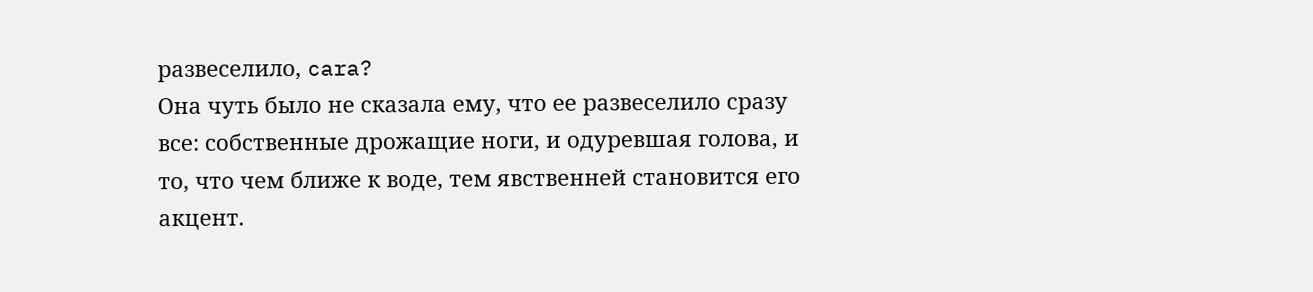развеселило, cara?
Она чуть было не сказала ему, что ее развеселило сразу все: собственные дрожащие ноги, и одуревшая голова, и то, что чем ближе к воде, тем явственней становится его акцент.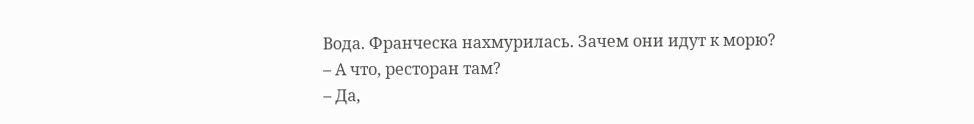Вода. Франческа нахмурилась. Зачем они идут к морю?
– А что, ресторан там?
– Да,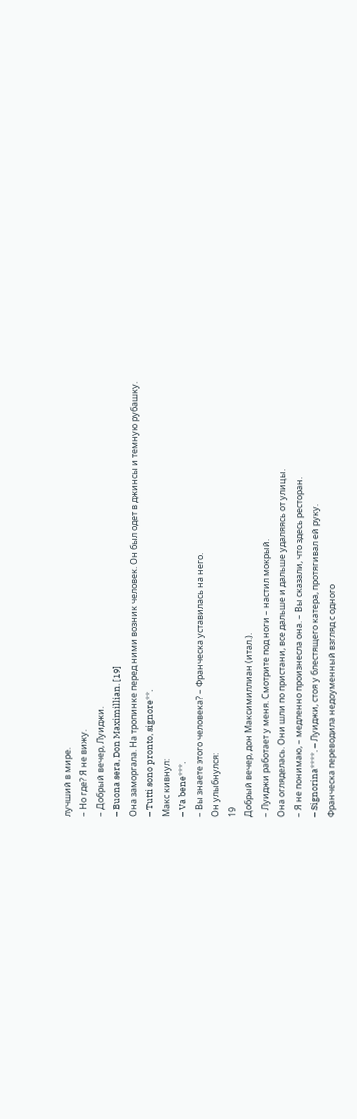лучший в мире.
– Но где? Я не вижу.
– Добрый вечер, Луиджи.
– Buona sera, Don Maximillian. [19]
Она заморгала. На тропинке перед ними возник человек. Он был одет в джинсы и темную рубашку.
– Tutti sono pronto, signore**.
Макс кивнул:
– Va bene***.
– Вы знаете этого человека? – Франческа уставилась на него.
Он улыбнулся:
19
Добрый вечер, дон Максимиллиан (итал.).
– Луиджи работает у меня. Смотрите под ноги – настил мокрый.
Она огляделась. Они шли по пристани, все дальше и дальше удаляясь от улицы.
– Я не понимаю, – медленно произнесла она. – Вы сказали, что здесь ресторан.
– Signorina****. – Луиджи, стоя у блестящего катера, протягивал ей руку.
Франческа переводила недоуменный взгляд с одного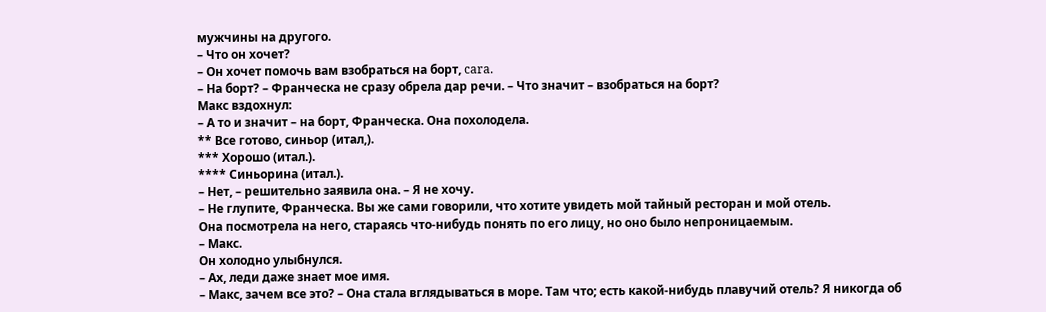мужчины на другого.
– Что он хочет?
– Он хочет помочь вам взобраться на борт, cara.
– На борт? – Франческа не сразу обрела дар речи. – Что значит – взобраться на борт?
Макс вздохнул:
– А то и значит – на борт, Франческа. Она похолодела.
** Все готово, синьор (итал,).
*** Хорошо (итал.).
**** Синьорина (итал.).
– Нет, – решительно заявила она. – Я не хочу.
– Не глупите, Франческа. Вы же сами говорили, что хотите увидеть мой тайный ресторан и мой отель.
Она посмотрела на него, стараясь что-нибудь понять по его лицу, но оно было непроницаемым.
– Макс.
Он холодно улыбнулся.
– Ах, леди даже знает мое имя.
– Макс, зачем все это? – Она стала вглядываться в море. Там что; есть какой-нибудь плавучий отель? Я никогда об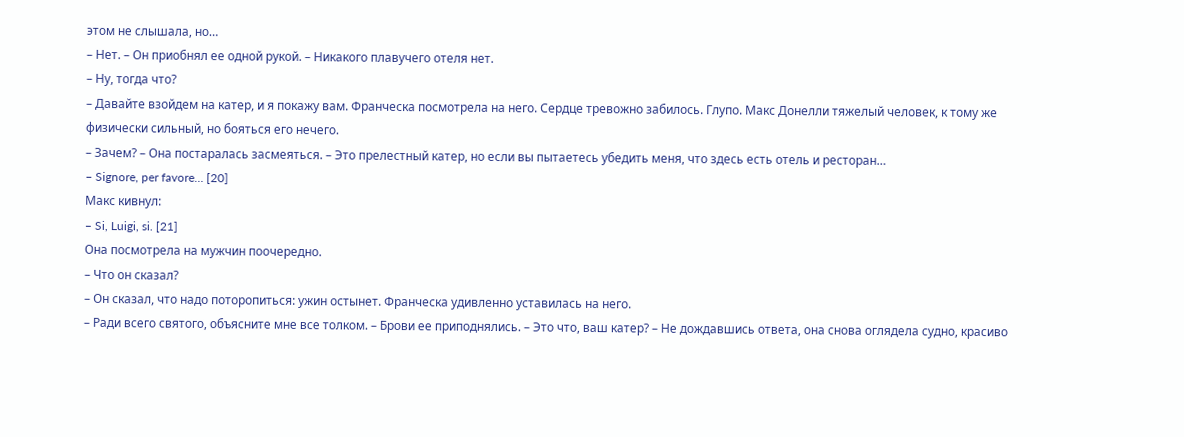этом не слышала, но…
– Нет. – Он приобнял ее одной рукой. – Никакого плавучего отеля нет.
– Ну, тогда что?
– Давайте взойдем на катер, и я покажу вам. Франческа посмотрела на него. Сердце тревожно забилось. Глупо. Макс Донелли тяжелый человек, к тому же физически сильный, но бояться его нечего.
– Зачем? – Она постаралась засмеяться. – Это прелестный катер, но если вы пытаетесь убедить меня, что здесь есть отель и ресторан…
– Signore, per favore… [20]
Макс кивнул:
– Si, Luigi, si. [21]
Она посмотрела на мужчин поочередно.
– Что он сказал?
– Он сказал, что надо поторопиться: ужин остынет. Франческа удивленно уставилась на него.
– Ради всего святого, объясните мне все толком. – Брови ее приподнялись. – Это что, ваш катер? – Не дождавшись ответа, она снова оглядела судно, красиво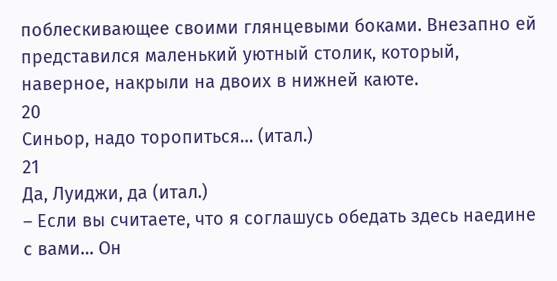поблескивающее своими глянцевыми боками. Внезапно ей представился маленький уютный столик, который, наверное, накрыли на двоих в нижней каюте.
20
Синьор, надо торопиться… (итал.)
21
Да, Луиджи, да (итал.)
– Если вы считаете, что я соглашусь обедать здесь наедине с вами… Он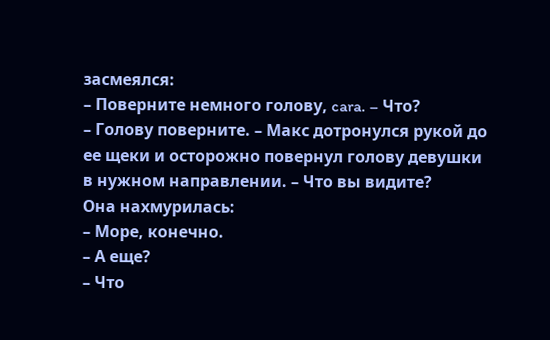засмеялся:
– Поверните немного голову, cara. – Что?
– Голову поверните. – Макс дотронулся рукой до ее щеки и осторожно повернул голову девушки в нужном направлении. – Что вы видите?
Она нахмурилась:
– Море, конечно.
– А еще?
– Что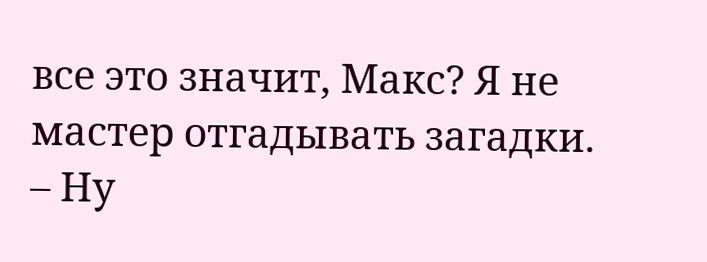все это значит, Макс? Я не мастер отгадывать загадки.
– Ну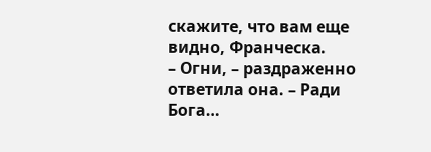скажите, что вам еще видно, Франческа.
– Огни, – раздраженно ответила она. – Ради Бога…